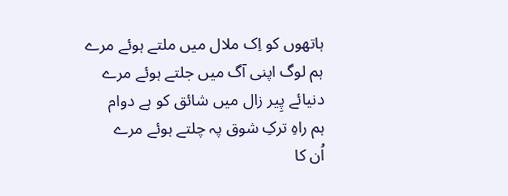ہاتھوں کو اِک ملال میں ملتے ہوئے مرے
ہم لوگ اپنی آگ میں جلتے ہوئے مرے
دنیائے پِیر زال میں شائق کو ہے دوام
ہم راہِ ترکِ شوق پہ چلتے ہوئے مرے
اُن کا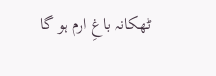ٹھکانہ باغِ ارم ہو گا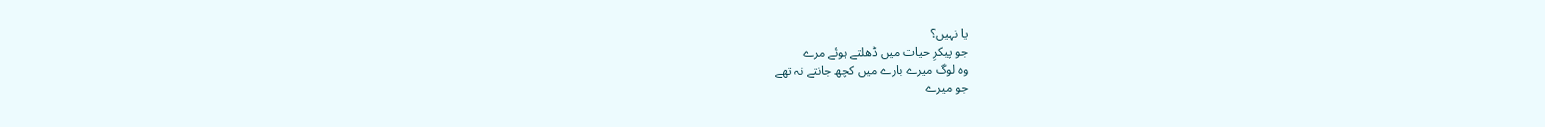یا نہیں؟
جو پیکرِ حیات میں ڈھلتے ہوئے مرے
وہ لوگ میرے بارے میں کچھ جانتے نہ تھے
جو میرے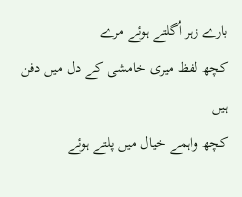بارے زہر اُگلتے ہوئے مرے
کچھ لفظ میری خامشی کے دل میں دفن ہیں
کچھ واہمے خیال میں پلتے ہوئے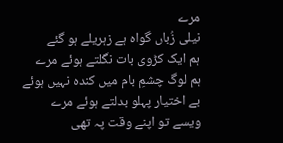مرے
نیلی زُباں گواہ ہے زہریلے ہو گئے
ہم ایک کڑوی بات نگلتے ہوئے مرے
ہم لوگ چشمِ بام میں کندہ نہیں ہوئے
بے اختیار پہلو بدلتے ہوئے مرے
ویسے تو اپنے وقت پہ تھی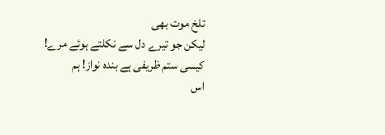تلخ موت بھی
لیکن جو تیرے دل سے نکلتے ہوئے مرے!
کیسی ستم ظریفی ہے بندہ نواز! ہم
اس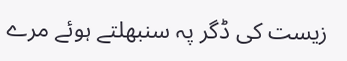زیست کی ڈگر پہ سنبھلتے ہوئے مرے